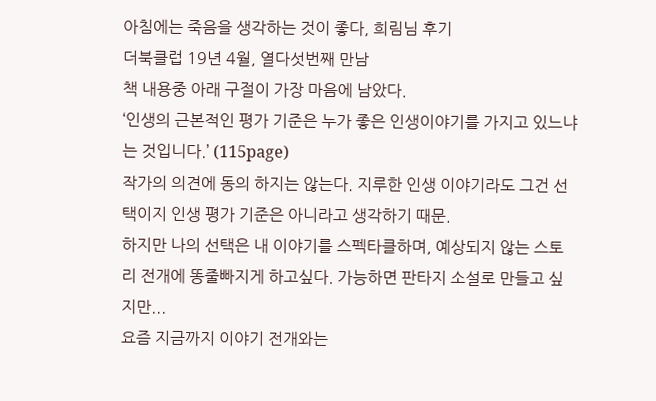아침에는 죽음을 생각하는 것이 좋다, 희림님 후기
더북클럽 19년 4월, 열다섯번째 만남
책 내용중 아래 구절이 가장 마음에 남았다.
‘인생의 근본적인 평가 기준은 누가 좋은 인생이야기를 가지고 있느냐는 것입니다.’ (115page)
작가의 의견에 동의 하지는 않는다. 지루한 인생 이야기라도 그건 선택이지 인생 평가 기준은 아니라고 생각하기 때문.
하지만 나의 선택은 내 이야기를 스펙타클하며, 예상되지 않는 스토리 전개에 똥줄빠지게 하고싶다. 가능하면 판타지 소설로 만들고 싶지만...
요즘 지금까지 이야기 전개와는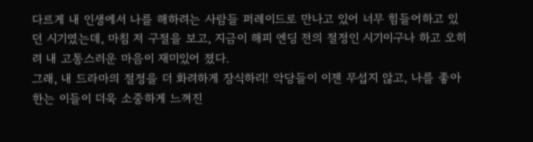다르게 내 인생에서 나를 해하려는 사람들 퍼레이드로 만나고 있어 너무 힘들어하고 있던 시기였는데, 마침 저 구절을 보고, 지금이 해피 엔딩 전의 절정인 시기이구나 하고 오히려 내 고통스러운 마음이 재미있어 졌다.
그래, 내 드라마의 절정을 더 화려하게 장식하리! 악당들이 이젠 무섭지 않고, 나를 좋아한는 이들이 더욱 소중하게 느껴진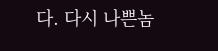다. 다시 나쁜놈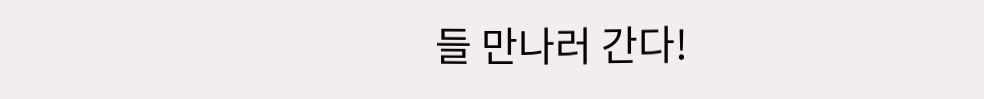들 만나러 간다!